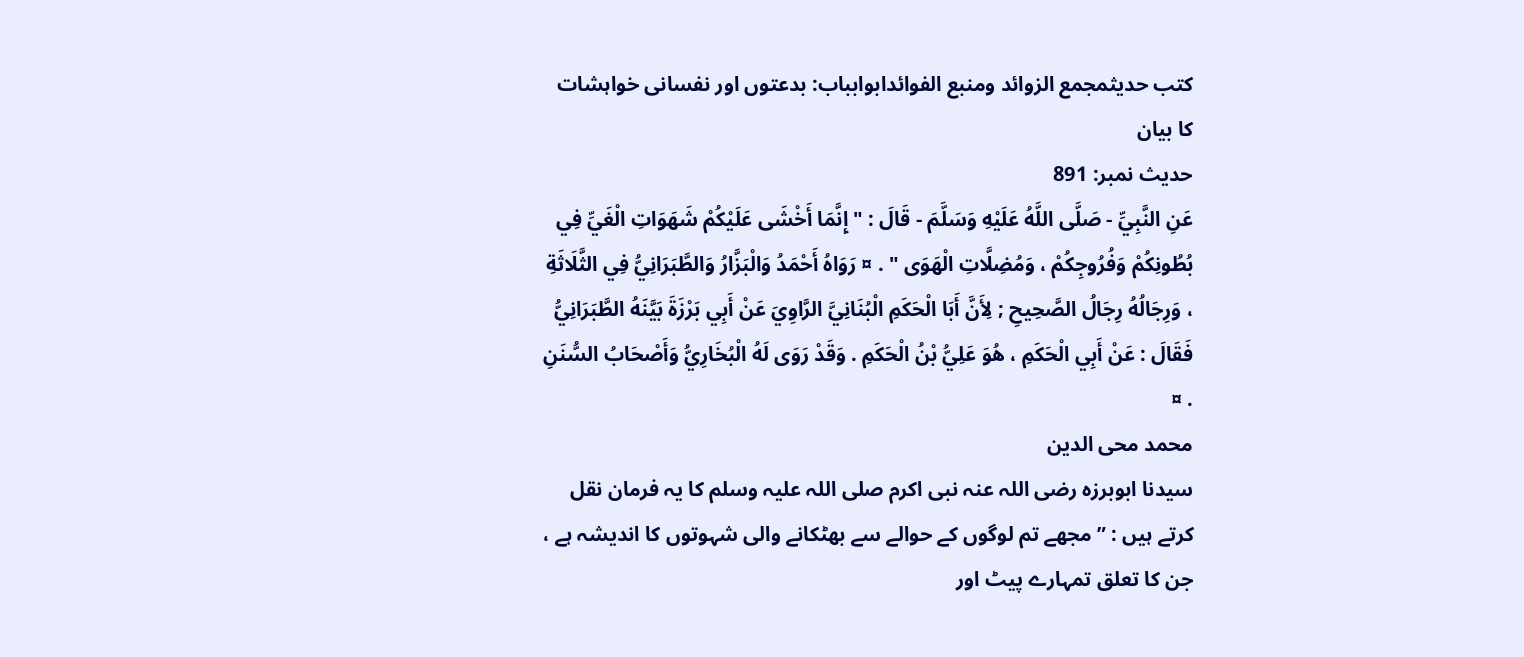کتب حدیثمجمع الزوائد ومنبع الفوائدابوابباب: بدعتوں اور نفسانی خواہشات کا بیان
حدیث نمبر: 891
عَنِ النَّبِيِّ - صَلَّى اللَّهُ عَلَيْهِ وَسَلَّمَ - قَالَ : " إِنَّمَا أَخْشَى عَلَيْكُمْ شَهَوَاتِ الْغَيِّ فِي بُطُونِكُمْ وَفُرُوجِكُمْ ، وَمُضِلَّاتِ الْهَوَى " . ¤ رَوَاهُ أَحْمَدُ وَالْبَزَّارُ وَالطَّبَرَانِيُّ فِي الثَّلَاثَةِ ، وَرِجَالُهُ رِجَالُ الصَّحِيحِ ; لِأَنَّ أَبَا الْحَكَمِ الْبُنَانِيَّ الرَّاوِيَ عَنْ أَبِي بَرْزَةَ بَيَّنَهُ الطَّبَرَانِيُّ فَقَالَ : عَنْ أَبِي الْحَكَمِ ، هُوَ عَلِيُّ بْنُ الْحَكَمِ . وَقَدْ رَوَى لَهُ الْبُخَارِيُّ وَأَصْحَابُ السُّنَنِ . ¤
محمد محی الدین
سیدنا ابوبرزه رضی اللہ عنہ نبی اکرم صلی اللہ علیہ وسلم کا یہ فرمان نقل کرتے ہیں : ” مجھے تم لوگوں کے حوالے سے بھٹکانے والی شہوتوں کا اندیشہ ہے ، جن کا تعلق تمہارے پیٹ اور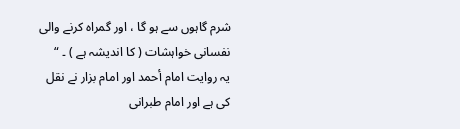شرم گاہوں سے ہو گا ، اور گمراہ کرنے والی نفسانی خواہشات ( کا اندیشہ ہے ) ۔ “
یہ روایت امام أحمد اور امام بزار نے نقل کی ہے اور امام طبرانی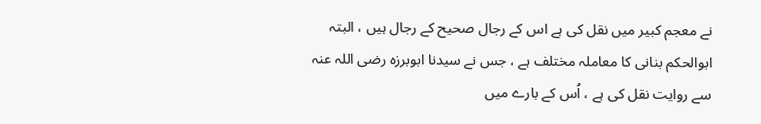نے معجم کبیر میں نقل کی ہے اس کے رجال صحیح کے رجال ہیں ، البتہ ابوالحکم بنانی کا معاملہ مختلف ہے ، جس نے سیدنا ابوبرزہ رضی اللہ عنہ سے روایت نقل کی ہے ، اُس کے بارے میں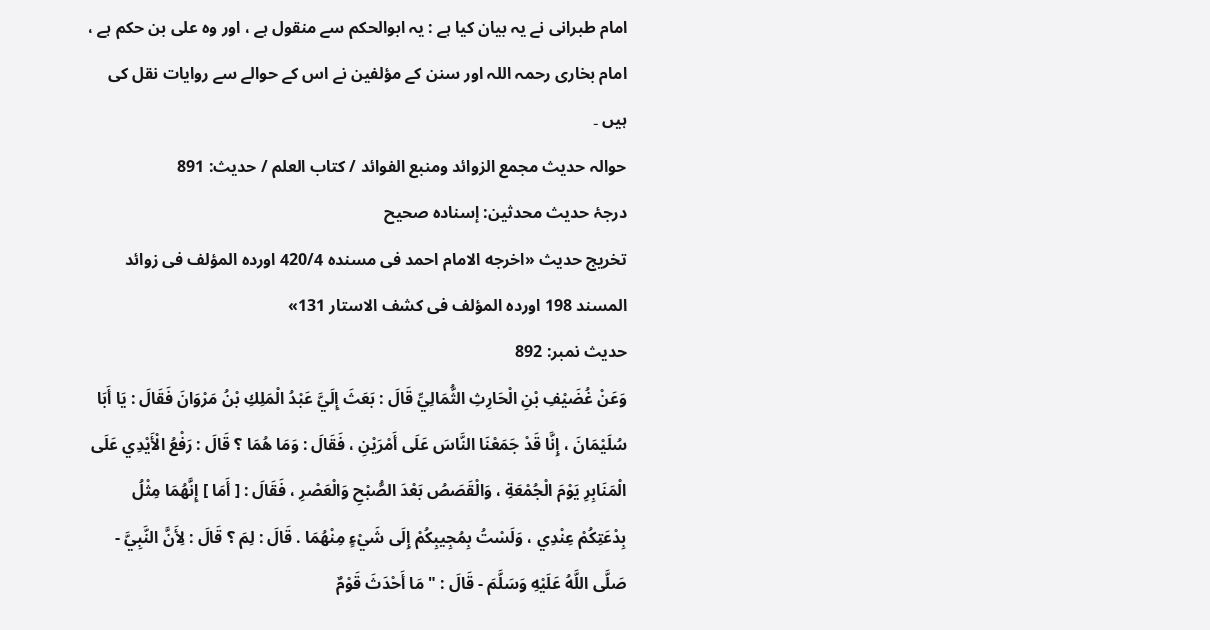امام طبرانی نے یہ بیان کیا ہے : یہ ابوالحکم سے منقول ہے ، اور وہ علی بن حکم ہے ، امام بخاری رحمہ اللہ اور سنن کے مؤلفین نے اس کے حوالے سے روایات نقل کی ہیں ۔
حوالہ حدیث مجمع الزوائد ومنبع الفوائد / كتاب العلم / حدیث: 891
درجۂ حدیث محدثین: إسنادہ صحیح
تخریج حدیث «اخرجه الامام احمد فى مسنده 420/4 اورده المؤلف فى زوائد المسند 198 اورده المؤلف فى كشف الاستار 131»
حدیث نمبر: 892
وَعَنْ غُضَيْفِ بْنِ الْحَارِثِ الثُّمَالِيِّ قَالَ : بَعَثَ إِلَيَّ عَبْدُ الْمَلِكِ بْنُ مَرْوَانَ فَقَالَ : يَا أَبَا سُلَيْمَانَ ، إِنَّا قَدْ جَمَعْنَا النَّاسَ عَلَى أَمْرَيْنِ ، فَقَالَ : وَمَا هُمَا ؟ قَالَ : رَفْعُ الْأَيْدِي عَلَى الْمَنَابِرِ يَوْمَ الْجُمْعَةِ ، وَالْقَصَصُ بَعْدَ الصُّبْحِ وَالْعَصْرِ ، فَقَالَ : [ أَمَا ] إِنَّهُمَا مِثْلُ بِدْعَتِكُمْ عِنْدِي ، وَلَسْتُ بِمُجِيبِكُمْ إِلَى شَيْءٍ مِنْهُمَا . قَالَ : لِمَ ؟ قَالَ : لِأَنَّ النَّبِيَّ - صَلَّى اللَّهُ عَلَيْهِ وَسَلَّمَ - قَالَ : " مَا أَحْدَثَ قَوْمٌ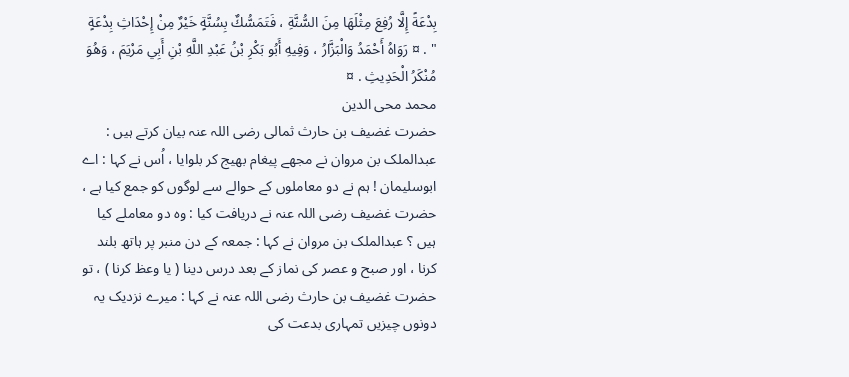بِدْعَةً إِلَّا رُفِعَ مِثْلَهَا مِنَ السُّنَّةِ ، فَتَمَسُّكٌ بِسُنَّةٍ خَيْرٌ مِنْ إِحْدَاثِ بِدْعَةٍ " . ¤ رَوَاهُ أَحْمَدُ وَالْبَزَّارُ ، وَفِيهِ أَبُو بَكْرِ بْنُ عَبْدِ اللَّهِ بْنِ أَبِي مَرْيَمَ ، وَهُوَ مُنْكَرُ الْحَدِيثِ . ¤
محمد محی الدین
حضرت غضیف بن حارث ثمالی رضی اللہ عنہ بیان کرتے ہیں : عبدالملک بن مروان نے مجھے پیغام بھیج کر بلوایا ، اُس نے کہا : اے ابوسلیمان ! ہم نے دو معاملوں کے حوالے سے لوگوں کو جمع کیا ہے ، حضرت غضیف رضی اللہ عنہ نے دریافت کیا : وہ دو معاملے کیا ہیں ؟ عبدالملک بن مروان نے کہا : جمعہ کے دن منبر پر ہاتھ بلند کرنا ، اور صبح و عصر کی نماز کے بعد درس دینا ( یا وعظ کرنا ) ، تو حضرت غضیف بن حارث رضی اللہ عنہ نے کہا : میرے نزدیک یہ دونوں چیزیں تمہاری بدعت کی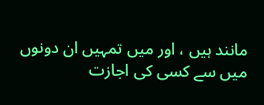مانند ہیں ، اور میں تمہیں ان دونوں میں سے کسی کی اجازت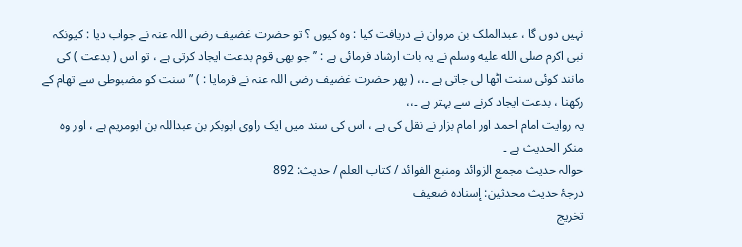نہیں دوں گا ، عبدالملک بن مروان نے دریافت کیا : وہ کیوں ؟ تو حضرت غضیف رضی اللہ عنہ نے جواب دیا : کیونکہ نبی اکرم صلى الله عليه وسلم نے یہ بات ارشاد فرمائی ہے : ’’ جو بھی قوم بدعت ایجاد کرتی ہے ، تو اس ( بدعت ) کی مانند کوئی سنت اٹھا لی جاتی ہے ۔،، ( پھر حضرت غضیف رضی اللہ عنہ نے فرمایا : ) ” سنت کو مضبوطی سے تھام کے رکھنا ، بدعت ایجاد کرنے سے بہتر ہے ۔،،
یہ روایت امام احمد اور امام بزار نے نقل کی ہے ، اس کی سند میں ایک راوی ابوبکر بن عبداللہ بن ابومریم ہے ، اور وہ منکر الحدیث ہے ۔
حوالہ حدیث مجمع الزوائد ومنبع الفوائد / كتاب العلم / حدیث: 892
درجۂ حدیث محدثین: إسنادہ ضعیف
تخریج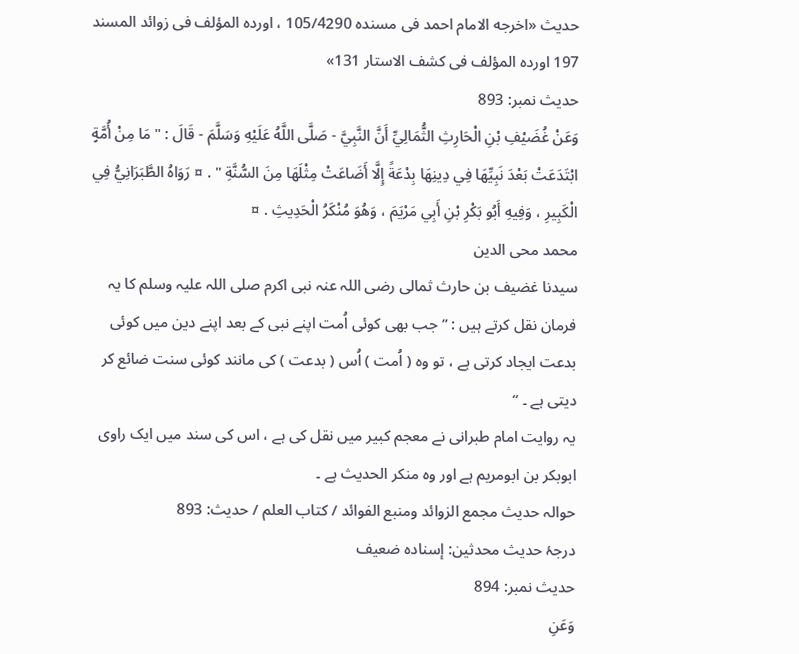حدیث «اخرجه الامام احمد فى مسنده 105/4290 ، اورده المؤلف فى زوائد المسند 197 اورده المؤلف فى كشف الاستار 131»
حدیث نمبر: 893
وَعَنْ غُضَيْفِ بْنِ الْحَارِثِ الثُّمَالِيِّ أَنَّ النَّبِيَّ - صَلَّى اللَّهُ عَلَيْهِ وَسَلَّمَ - قَالَ : " مَا مِنْ أُمَّةٍ ابْتَدَعَتْ بَعْدَ نَبِيِّهَا فِي دِينِهَا بِدْعَةً إِلَّا أَضَاعَتْ مِثْلَهَا مِنَ السُّنَّةِ " . ¤ رَوَاهُ الطَّبَرَانِيُّ فِي الْكَبِيرِ ، وَفِيهِ أَبُو بَكْرِ بْنِ أَبِي مَرْيَمَ ، وَهُوَ مُنْكَرُ الْحَدِيثِ . ¤
محمد محی الدین
سیدنا غضیف بن حارث ثمالی رضی اللہ عنہ نبی اکرم صلی اللہ علیہ وسلم کا یہ فرمان نقل کرتے ہیں : ” جب بھی کوئی اُمت اپنے نبی کے بعد اپنے دین میں کوئی بدعت ایجاد کرتی ہے ، تو وہ ( اُمت ) اُس ( بدعت ) کی مانند کوئی سنت ضائع کر دیتی ہے ۔ “
یہ روایت امام طبرانی نے معجم کبیر میں نقل کی ہے ، اس کی سند میں ایک راوی ابوبکر بن ابومریم ہے اور وہ منکر الحدیث ہے ۔
حوالہ حدیث مجمع الزوائد ومنبع الفوائد / كتاب العلم / حدیث: 893
درجۂ حدیث محدثین: إسنادہ ضعیف
حدیث نمبر: 894
وَعَنِ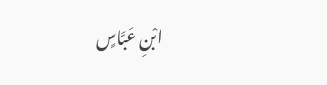ابْنِ عَبَّاسٍ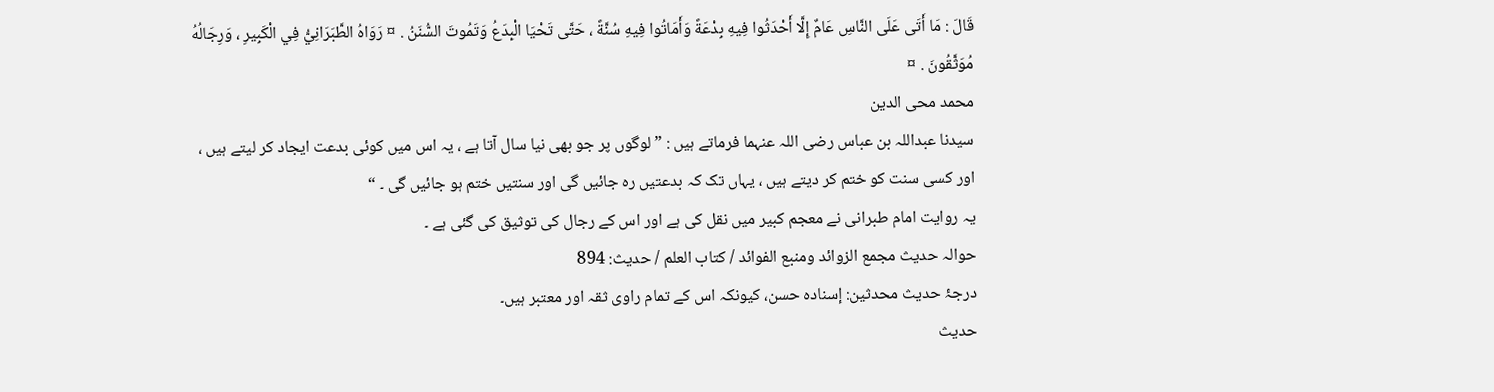قَالَ : مَا أَتَى عَلَى النَّاسِ عَامٌ إِلَّا أَحْدَثُوا فِيهِ بِدْعَةً وَأَمَاتُوا فِيهِ سُنَّةً ، حَتَّى تَحْيَا الْبِدَعُ وَتَمُوتَ السُّنَنُ . ¤ رَوَاهُ الطَّبَرَانِيُّ فِي الْكَبِيرِ ، وَرِجَالُهُ مُوَثَّقُونَ . ¤
محمد محی الدین
سیدنا عبداللہ بن عباس رضی اللہ عنہما فرماتے ہیں : ” لوگوں پر جو بھی نیا سال آتا ہے ، یہ اس میں کوئی بدعت ایجاد کر لیتے ہیں ، اور کسی سنت کو ختم کر دیتے ہیں ، یہاں تک کہ بدعتیں رہ جائیں گی اور سنتیں ختم ہو جائیں گی ۔ “
یہ روایت امام طبرانی نے معجم کبیر میں نقل کی ہے اور اس کے رجال کی توثیق کی گئی ہے ۔
حوالہ حدیث مجمع الزوائد ومنبع الفوائد / كتاب العلم / حدیث: 894
درجۂ حدیث محدثین: إسنادہ حسن، کیونکہ اس کے تمام راوی ثقہ اور معتبر ہیں۔
حدیث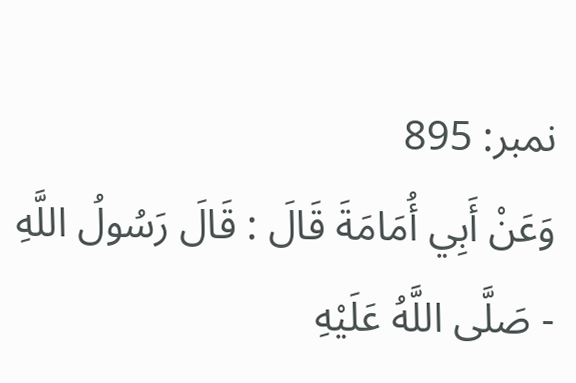نمبر: 895
وَعَنْ أَبِي أُمَامَةَ قَالَ : قَالَ رَسُولُ اللَّهِ - صَلَّى اللَّهُ عَلَيْهِ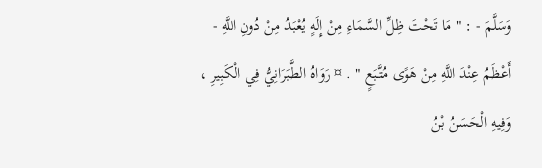وَسَلَّمَ - : " مَا تَحْتَ ظِلِّ السَّمَاءِ مِنْ إِلَهٍ يُعْبَدُ مِنْ دُونِ اللَّهِ - أَعْظَمُ عِنْدَ اللَّهِ مِنْ هَوًى مُتَّبَعٍ " . ¤ رَوَاهُ الطَّبَرَانِيُّ فِي الْكَبِيرِ ، وَفِيهِ الْحَسَنُ بْنُ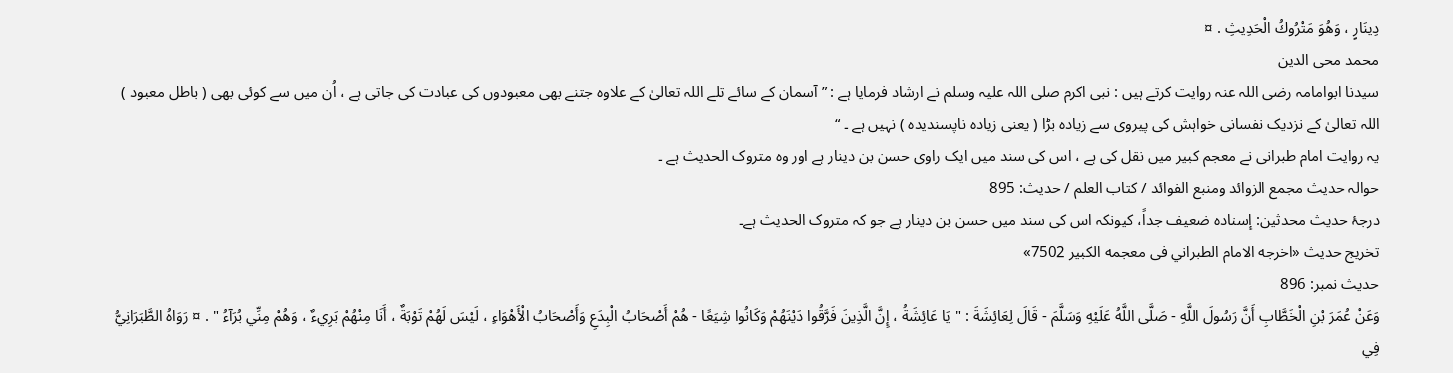دِينَارٍ ، وَهُوَ مَتْرُوكُ الْحَدِيثِ . ¤
محمد محی الدین
سیدنا ابوامامہ رضی اللہ عنہ روایت کرتے ہیں : نبی اکرم صلی اللہ علیہ وسلم نے ارشاد فرمایا ہے : ” آسمان کے سائے تلے اللہ تعالیٰ کے علاوہ جتنے بھی معبودوں کی عبادت کی جاتی ہے ، اُن میں سے کوئی بھی ( باطل معبود ) اللہ تعالیٰ کے نزدیک نفسانی خواہش کی پیروی سے زیادہ بڑا ( یعنی زیادہ ناپسندیدہ ) نہیں ہے ۔ “
یہ روایت امام طبرانی نے معجم کبیر میں نقل کی ہے ، اس کی سند میں ایک راوی حسن بن دینار ہے اور وہ متروک الحدیث ہے ۔
حوالہ حدیث مجمع الزوائد ومنبع الفوائد / كتاب العلم / حدیث: 895
درجۂ حدیث محدثین: إسنادہ ضعیف جداً، کیونکہ اس کی سند میں حسن بن دینار ہے جو کہ متروک الحدیث ہے۔
تخریج حدیث «اخرجه الامام الطبراني فى معجمه الكبير 7502»
حدیث نمبر: 896
وَعَنْ عُمَرَ بْنِ الْخَطَّابِ أَنَّ رَسُولَ اللَّهِ - صَلَّى اللَّهُ عَلَيْهِ وَسَلَّمَ - قَالَ لِعَائِشَةَ : " يَا عَائِشَةُ ، إِنَّ الَّذِينَ فَرَّقُوا دَيْنَهُمْ وَكَانُوا شِيَعًا - هُمْ أَصْحَابُ الْبِدَعِ وَأَصْحَابُ الْأَهْوَاءِ ، لَيْسَ لَهُمْ تَوْبَةٌ ، أَنَا مِنْهُمْ بَرِيءٌ ، وَهُمْ مِنِّي بُرَآءُ " . ¤ رَوَاهُ الطَّبَرَانِيُّ فِي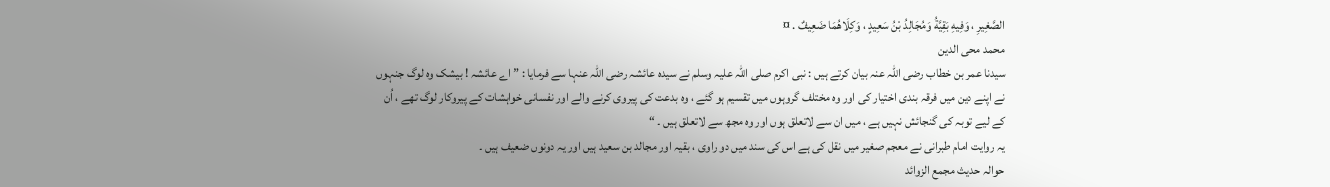الصَّغِيرِ ، وَفِيهِ بَقِيَّةُ وَمُجَالِدُ بْنُ سَعِيدٍ ، وَكِلَاهُمَا ضَعِيفٌ . ¤
محمد محی الدین
سیدنا عمر بن خطاب رضی اللہ عنہ بیان کرتے ہیں : نبی اکرم صلی اللہ علیہ وسلم نے سیدہ عائشہ رضی اللہ عنہا سے فرمایا : ” اے عائشہ ! بیشک وہ لوگ جنہوں نے اپنے دین میں فرقہ بندی اختیار کی اور وہ مختلف گروہوں میں تقسیم ہو گئے ، وہ بدعت کی پیروی کرنے والے اور نفسانی خواہشات کے پیروکار لوگ تھے ، اُن کے لیے توبہ کی گنجائش نہیں ہے ، میں ان سے لاتعلق ہوں اور وہ مجھ سے لاتعلق ہیں ۔ “
یہ روایت امام طبرانی نے معجم صغیر میں نقل کی ہے اس کی سند میں دو راوی ، بقیہ اور مجالد بن سعید ہیں اور یہ دونوں ضعیف ہیں ۔
حوالہ حدیث مجمع الزوائد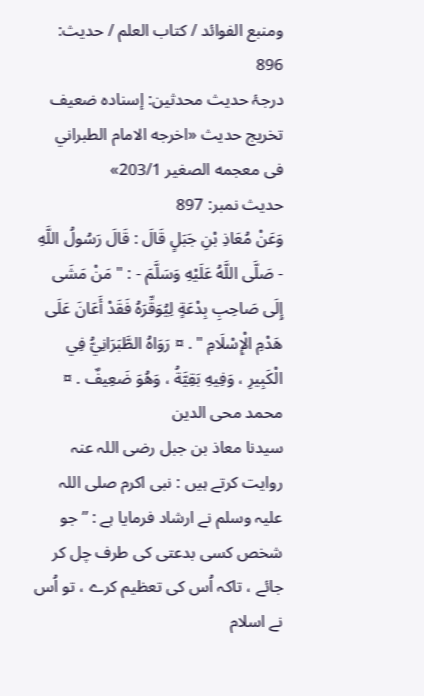ومنبع الفوائد / كتاب العلم / حدیث: 896
درجۂ حدیث محدثین: إسنادہ ضعیف
تخریج حدیث «اخرجه الامام الطبراني فى معجمه الصغير 203/1»
حدیث نمبر: 897
وَعَنْ مُعَاذِ بْنِ جَبَلٍ قَالَ : قَالَ رَسُولُ اللَّهِ - صَلَّى اللَّهُ عَلَيْهِ وَسَلَّمَ - : " مَنْ مَشَى إِلَى صَاحِبِ بِدْعَةٍ لِيُوَقِّرَهُ فَقَدْ أَعَانَ عَلَى هَدْمِ الْإِسْلَامِ " . ¤ رَوَاهُ الطَّبَرَانِيُّ فِي الْكَبِيرِ ، وَفِيهِ بَقِيَّةُ ، وَهُوَ ضَعِيفٌ . ¤
محمد محی الدین
سیدنا معاذ بن جبل رضی اللہ عنہ روایت کرتے ہیں : نبی اکرم صلی اللہ علیہ وسلم نے ارشاد فرمایا ہے : ” جو شخص کسی بدعتی کی طرف چل کر جائے ، تاکہ اُس کی تعظیم کرے ، تو اُس نے اسلام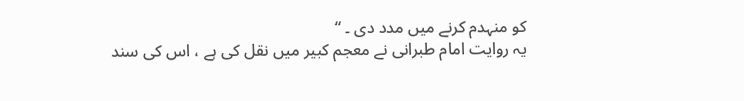کو منہدم کرنے میں مدد دی ۔ “
یہ روایت امام طبرانی نے معجم کبیر میں نقل کی ہے ، اس کی سند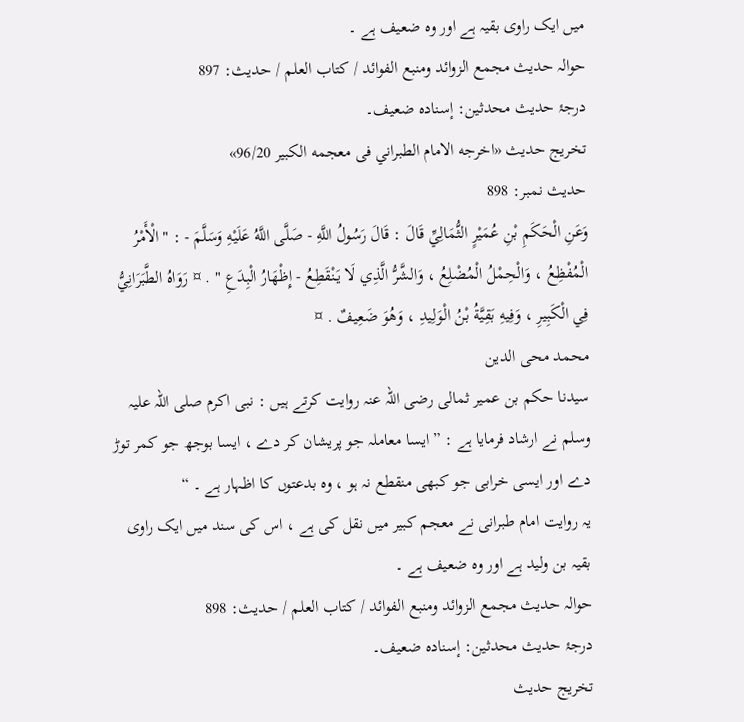میں ایک راوی بقیہ ہے اور وہ ضعیف ہے ۔
حوالہ حدیث مجمع الزوائد ومنبع الفوائد / كتاب العلم / حدیث: 897
درجۂ حدیث محدثین: إسنادہ ضعیف۔
تخریج حدیث «اخرجه الامام الطبراني فى معجمه الكبير 96/20»
حدیث نمبر: 898
وَعَنِ الْحَكَمِ بْنِ عُمَيْرٍ الثُّمَالِيِّ قَالَ : قَالَ رَسُولُ اللَّهِ - صَلَّى اللَّهُ عَلَيْهِ وَسَلَّمَ - : " الْأَمْرُ الْمُفْظِعُ ، وَالْحِمْلُ الْمُضْلِعُ ، وَالشَّرُّ الَّذِي لَا يَنْقَطِعُ - إِظْهَارُ الْبِدَعِ " . ¤ رَوَاهُ الطَّبَرَانِيُّ فِي الْكَبِيرِ ، وَفِيهِ بَقِيَّةُ بْنُ الْوَلِيدِ ، وَهُوَ ضَعِيفٌ . ¤
محمد محی الدین
سیدنا حکم بن عمیر ثمالی رضی اللہ عنہ روایت کرتے ہیں : نبی اکرم صلی اللہ علیہ وسلم نے ارشاد فرمایا ہے : ” ایسا معاملہ جو پریشان کر دے ، ایسا بوجھ جو کمر توڑ دے اور ایسی خرابی جو کبھی منقطع نہ ہو ، وہ بدعتوں کا اظہار ہے ۔ “
یہ روایت امام طبرانی نے معجم کبیر میں نقل کی ہے ، اس کی سند میں ایک راوی بقیہ بن ولید ہے اور وہ ضعیف ہے ۔
حوالہ حدیث مجمع الزوائد ومنبع الفوائد / كتاب العلم / حدیث: 898
درجۂ حدیث محدثین: إسنادہ ضعیف۔
تخریج حدیث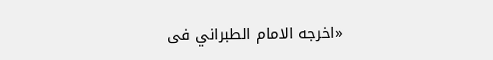«اخرجه الامام الطبراني فى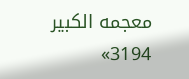معجمه الكبير 3194»